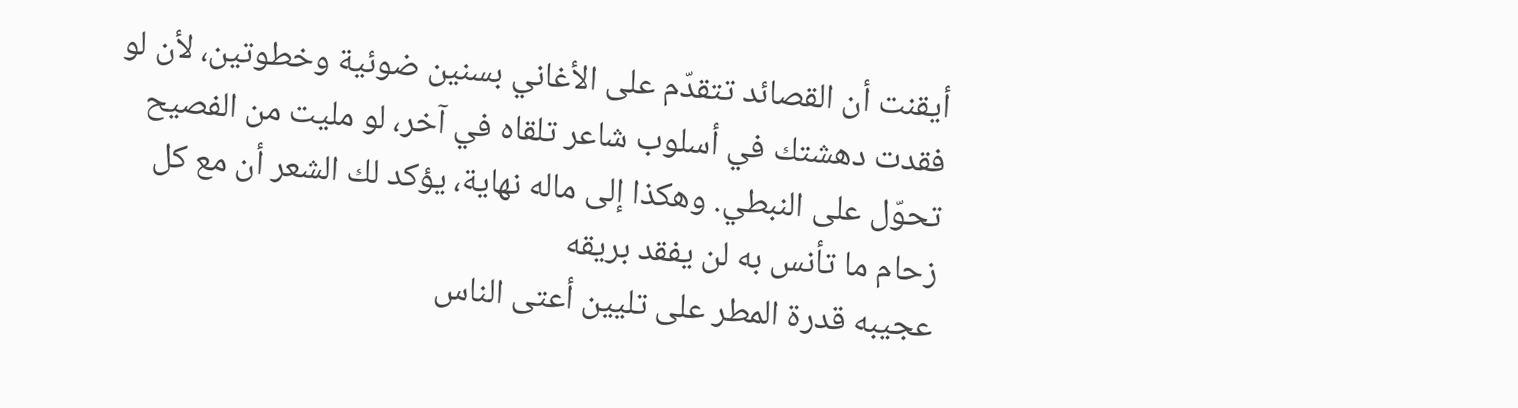أيقنت أن القصائد تتقدّم على الأغاني بسنين ضوئية وخطوتين، لأن لو فقدت دهشتك في أسلوب شاعر تلقاه في آخر، لو مليت من الفصيح تحوّل على النبطي. وهكذا إلى ماله نهاية، يؤكد لك الشعر أن مع كل زحام ما تأنس به لن يفقد بريقه
عجيبه قدرة المطر على تليين أعتى الناس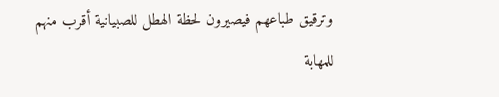وترقيق طباعهم فيصيرون لحظة الهطل للصبيانية أقرب منهم للمهابة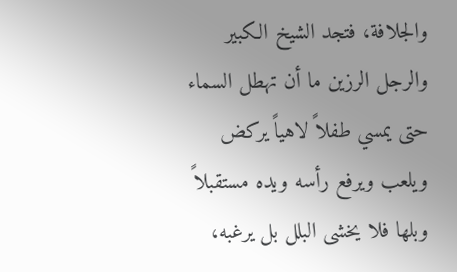والجلافة، فتجد الشيخ الكبير والرجل الرزين ما أن تهطل السماء حتى يمسي طفلاً لاهياً يركض ويلعب ويرفع رأسه ويده مستقبلاً وبلها فلا يخشى البلل بل يرغبه،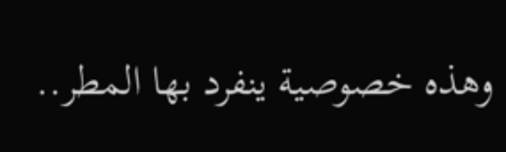وهذه خصوصية ينفرد بها المطر..